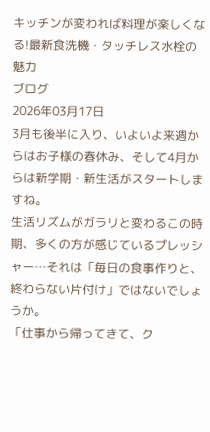キッチンが変われば料理が楽しくなる!最新食洗機・タッチレス水栓の魅力
ブログ
2026年03月17日
3月も後半に入り、いよいよ来週からはお子様の春休み、そして4月からは新学期・新生活がスタートしますね。
生活リズムがガラリと変わるこの時期、多くの方が感じているプレッシャー…それは「毎日の食事作りと、終わらない片付け」ではないでしょうか。
「仕事から帰ってきて、ク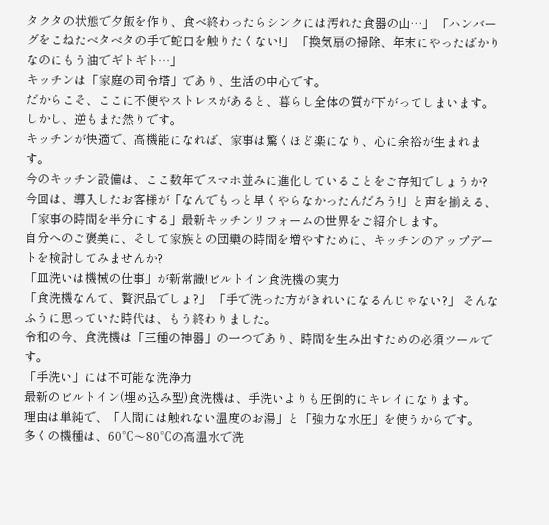タクタの状態で夕飯を作り、食べ終わったらシンクには汚れた食器の山…」 「ハンバーグをこねたベタベタの手で蛇口を触りたくない!」 「換気扇の掃除、年末にやったばかりなのにもう油でギトギト…」
キッチンは「家庭の司令塔」であり、生活の中心です。
だからこそ、ここに不便やストレスがあると、暮らし全体の質が下がってしまいます。
しかし、逆もまた然りです。
キッチンが快適で、高機能になれば、家事は驚くほど楽になり、心に余裕が生まれます。
今のキッチン設備は、ここ数年でスマホ並みに進化していることをご存知でしょうか?
今回は、導入したお客様が「なんでもっと早くやらなかったんだろう!」と声を揃える、「家事の時間を半分にする」最新キッチンリフォームの世界をご紹介します。
自分へのご褒美に、そして家族との団欒の時間を増やすために、キッチンのアップデートを検討してみませんか?
「皿洗いは機械の仕事」が新常識!ビルトイン食洗機の実力
「食洗機なんて、贅沢品でしょ?」 「手で洗った方がきれいになるんじゃない?」 そんなふうに思っていた時代は、もう終わりました。
令和の今、食洗機は「三種の神器」の一つであり、時間を生み出すための必須ツールです。
「手洗い」には不可能な洗浄力
最新のビルトイン(埋め込み型)食洗機は、手洗いよりも圧倒的にキレイになります。
理由は単純で、「人間には触れない温度のお湯」と「強力な水圧」を使うからです。
多くの機種は、60℃〜80℃の高温水で洗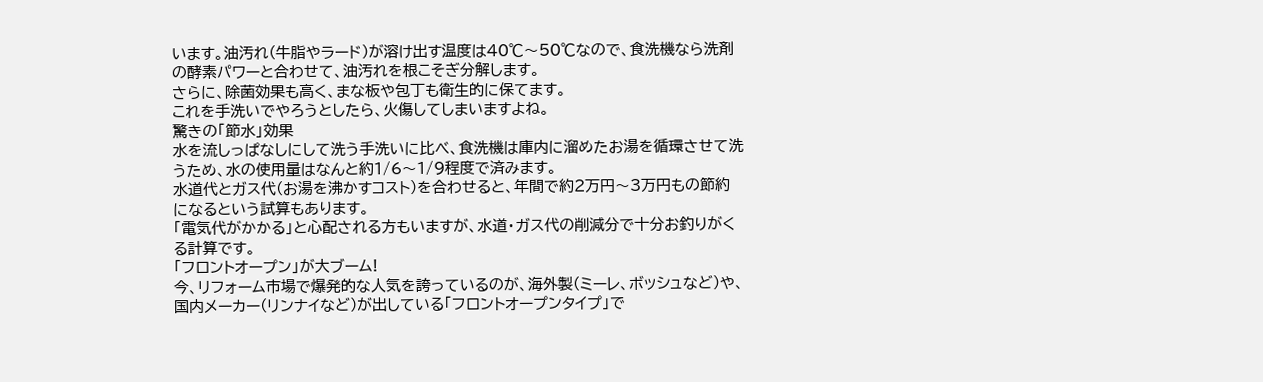います。油汚れ(牛脂やラード)が溶け出す温度は40℃〜50℃なので、食洗機なら洗剤の酵素パワーと合わせて、油汚れを根こそぎ分解します。
さらに、除菌効果も高く、まな板や包丁も衛生的に保てます。
これを手洗いでやろうとしたら、火傷してしまいますよね。
驚きの「節水」効果
水を流しっぱなしにして洗う手洗いに比べ、食洗機は庫内に溜めたお湯を循環させて洗うため、水の使用量はなんと約1/6〜1/9程度で済みます。
水道代とガス代(お湯を沸かすコスト)を合わせると、年間で約2万円〜3万円もの節約になるという試算もあります。
「電気代がかかる」と心配される方もいますが、水道・ガス代の削減分で十分お釣りがくる計算です。
「フロントオープン」が大ブーム!
今、リフォーム市場で爆発的な人気を誇っているのが、海外製(ミーレ、ボッシュなど)や、国内メーカー(リンナイなど)が出している「フロントオープンタイプ」で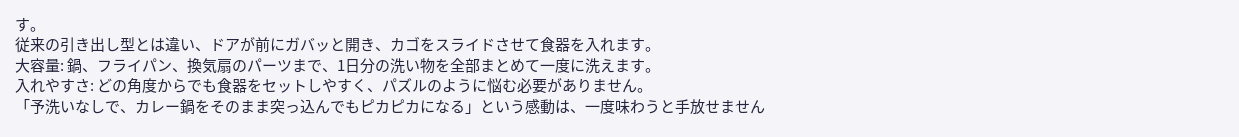す。
従来の引き出し型とは違い、ドアが前にガバッと開き、カゴをスライドさせて食器を入れます。
大容量: 鍋、フライパン、換気扇のパーツまで、1日分の洗い物を全部まとめて一度に洗えます。
入れやすさ: どの角度からでも食器をセットしやすく、パズルのように悩む必要がありません。
「予洗いなしで、カレー鍋をそのまま突っ込んでもピカピカになる」という感動は、一度味わうと手放せません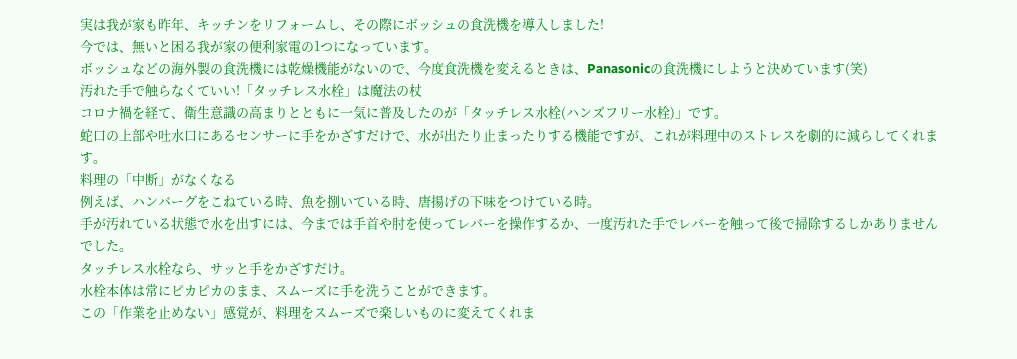実は我が家も昨年、キッチンをリフォームし、その際にボッシュの食洗機を導入しました!
今では、無いと困る我が家の便利家電の1つになっています。
ボッシュなどの海外製の食洗機には乾燥機能がないので、今度食洗機を変えるときは、Panasonicの食洗機にしようと決めています(笑)
汚れた手で触らなくていい!「タッチレス水栓」は魔法の杖
コロナ禍を経て、衛生意識の高まりとともに一気に普及したのが「タッチレス水栓(ハンズフリー水栓)」です。
蛇口の上部や吐水口にあるセンサーに手をかざすだけで、水が出たり止まったりする機能ですが、これが料理中のストレスを劇的に減らしてくれます。
料理の「中断」がなくなる
例えば、ハンバーグをこねている時、魚を捌いている時、唐揚げの下味をつけている時。
手が汚れている状態で水を出すには、今までは手首や肘を使ってレバーを操作するか、一度汚れた手でレバーを触って後で掃除するしかありませんでした。
タッチレス水栓なら、サッと手をかざすだけ。
水栓本体は常にピカピカのまま、スムーズに手を洗うことができます。
この「作業を止めない」感覚が、料理をスムーズで楽しいものに変えてくれま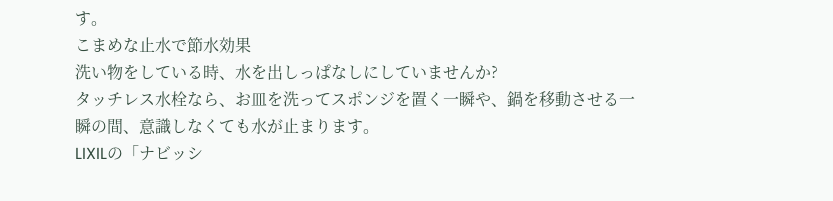す。
こまめな止水で節水効果
洗い物をしている時、水を出しっぱなしにしていませんか?
タッチレス水栓なら、お皿を洗ってスポンジを置く一瞬や、鍋を移動させる一瞬の間、意識しなくても水が止まります。
LIXILの「ナビッシ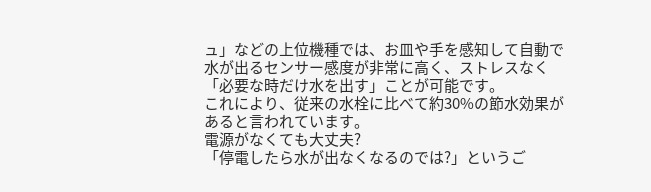ュ」などの上位機種では、お皿や手を感知して自動で水が出るセンサー感度が非常に高く、ストレスなく「必要な時だけ水を出す」ことが可能です。
これにより、従来の水栓に比べて約30%の節水効果があると言われています。
電源がなくても大丈夫?
「停電したら水が出なくなるのでは?」というご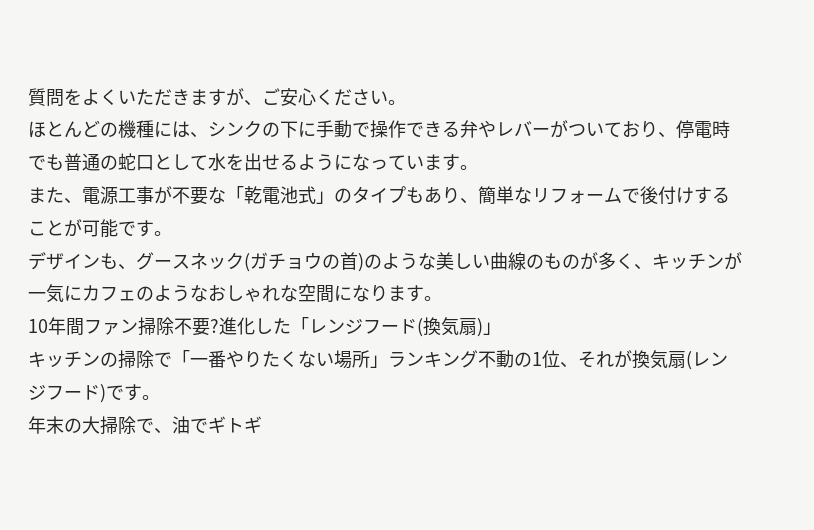質問をよくいただきますが、ご安心ください。
ほとんどの機種には、シンクの下に手動で操作できる弁やレバーがついており、停電時でも普通の蛇口として水を出せるようになっています。
また、電源工事が不要な「乾電池式」のタイプもあり、簡単なリフォームで後付けすることが可能です。
デザインも、グースネック(ガチョウの首)のような美しい曲線のものが多く、キッチンが一気にカフェのようなおしゃれな空間になります。
10年間ファン掃除不要?進化した「レンジフード(換気扇)」
キッチンの掃除で「一番やりたくない場所」ランキング不動の1位、それが換気扇(レンジフード)です。
年末の大掃除で、油でギトギ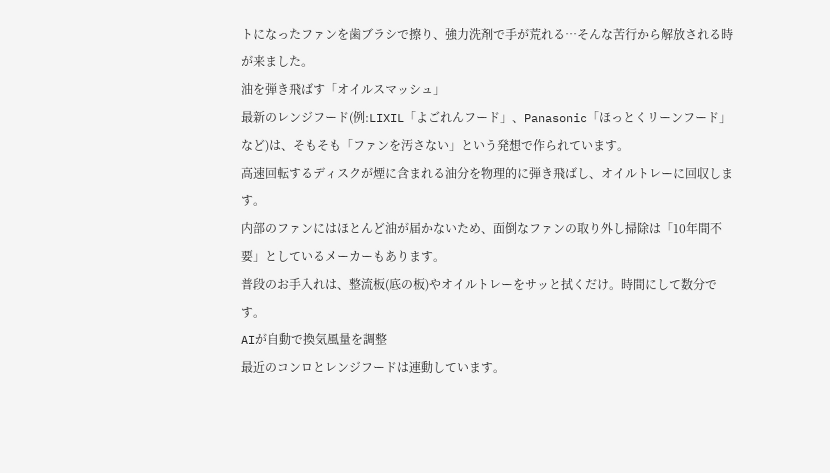トになったファンを歯ブラシで擦り、強力洗剤で手が荒れる…そんな苦行から解放される時が来ました。
油を弾き飛ばす「オイルスマッシュ」
最新のレンジフード(例:LIXIL「よごれんフード」、Panasonic「ほっとくリーンフード」など)は、そもそも「ファンを汚さない」という発想で作られています。
高速回転するディスクが煙に含まれる油分を物理的に弾き飛ばし、オイルトレーに回収します。
内部のファンにはほとんど油が届かないため、面倒なファンの取り外し掃除は「10年間不要」としているメーカーもあります。
普段のお手入れは、整流板(底の板)やオイルトレーをサッと拭くだけ。時間にして数分です。
AIが自動で換気風量を調整
最近のコンロとレンジフードは連動しています。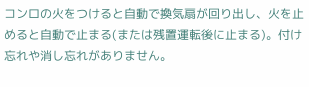コンロの火をつけると自動で換気扇が回り出し、火を止めると自動で止まる(または残置運転後に止まる)。付け忘れや消し忘れがありません。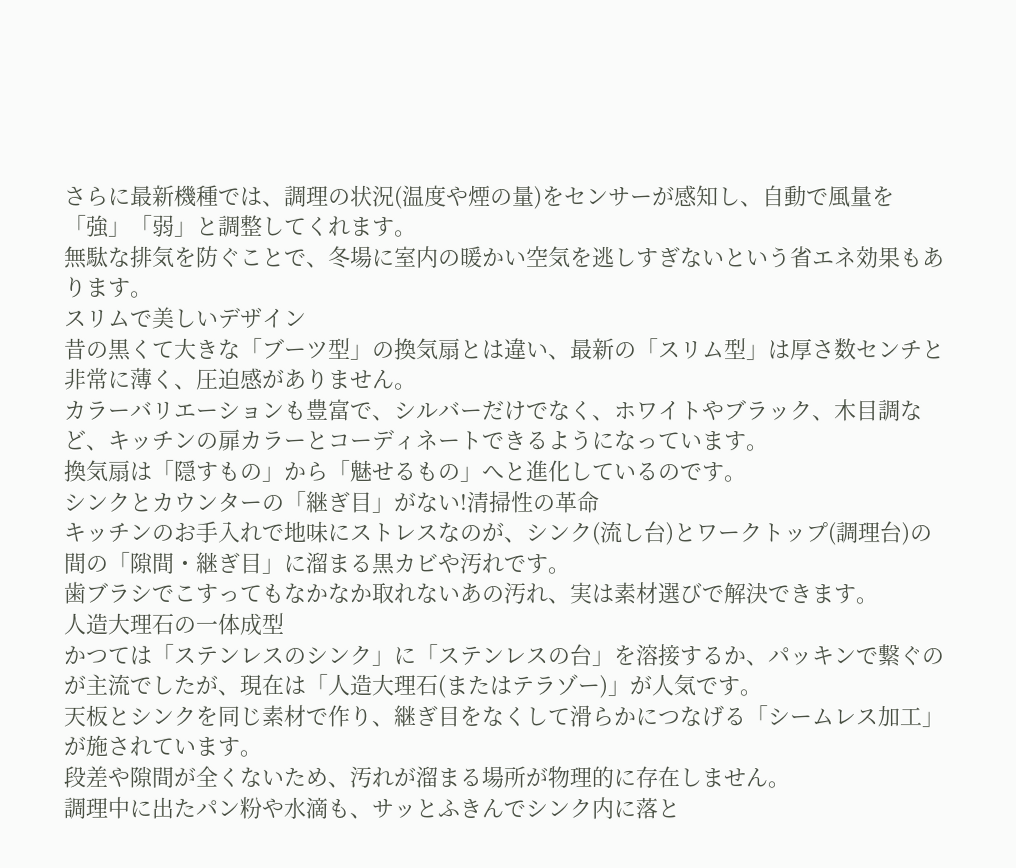さらに最新機種では、調理の状況(温度や煙の量)をセンサーが感知し、自動で風量を「強」「弱」と調整してくれます。
無駄な排気を防ぐことで、冬場に室内の暖かい空気を逃しすぎないという省エネ効果もあります。
スリムで美しいデザイン
昔の黒くて大きな「ブーツ型」の換気扇とは違い、最新の「スリム型」は厚さ数センチと非常に薄く、圧迫感がありません。
カラーバリエーションも豊富で、シルバーだけでなく、ホワイトやブラック、木目調など、キッチンの扉カラーとコーディネートできるようになっています。
換気扇は「隠すもの」から「魅せるもの」へと進化しているのです。
シンクとカウンターの「継ぎ目」がない!清掃性の革命
キッチンのお手入れで地味にストレスなのが、シンク(流し台)とワークトップ(調理台)の間の「隙間・継ぎ目」に溜まる黒カビや汚れです。
歯ブラシでこすってもなかなか取れないあの汚れ、実は素材選びで解決できます。
人造大理石の一体成型
かつては「ステンレスのシンク」に「ステンレスの台」を溶接するか、パッキンで繋ぐのが主流でしたが、現在は「人造大理石(またはテラゾー)」が人気です。
天板とシンクを同じ素材で作り、継ぎ目をなくして滑らかにつなげる「シームレス加工」が施されています。
段差や隙間が全くないため、汚れが溜まる場所が物理的に存在しません。
調理中に出たパン粉や水滴も、サッとふきんでシンク内に落と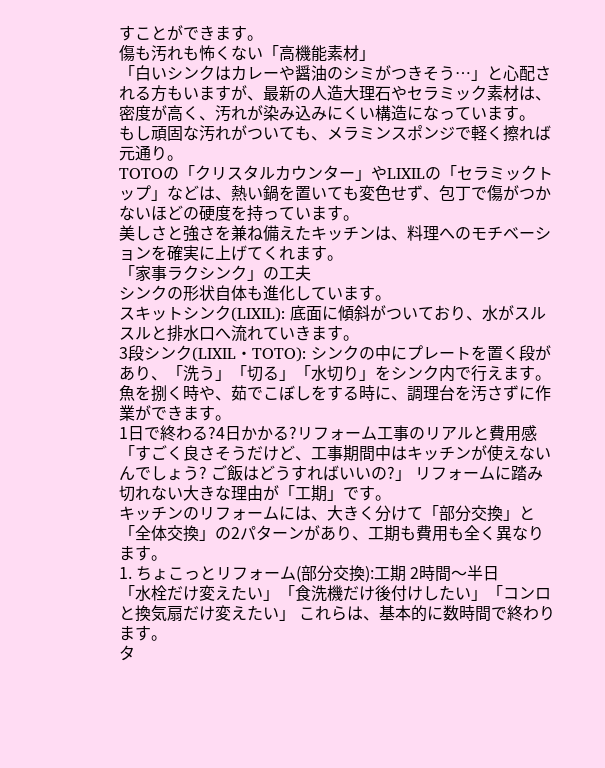すことができます。
傷も汚れも怖くない「高機能素材」
「白いシンクはカレーや醤油のシミがつきそう…」と心配される方もいますが、最新の人造大理石やセラミック素材は、密度が高く、汚れが染み込みにくい構造になっています。
もし頑固な汚れがついても、メラミンスポンジで軽く擦れば元通り。
TOTOの「クリスタルカウンター」やLIXILの「セラミックトップ」などは、熱い鍋を置いても変色せず、包丁で傷がつかないほどの硬度を持っています。
美しさと強さを兼ね備えたキッチンは、料理へのモチベーションを確実に上げてくれます。
「家事ラクシンク」の工夫
シンクの形状自体も進化しています。
スキットシンク(LIXIL): 底面に傾斜がついており、水がスルスルと排水口へ流れていきます。
3段シンク(LIXIL・TOTO): シンクの中にプレートを置く段があり、「洗う」「切る」「水切り」をシンク内で行えます。魚を捌く時や、茹でこぼしをする時に、調理台を汚さずに作業ができます。
1日で終わる?4日かかる?リフォーム工事のリアルと費用感
「すごく良さそうだけど、工事期間中はキッチンが使えないんでしょう? ご飯はどうすればいいの?」 リフォームに踏み切れない大きな理由が「工期」です。
キッチンのリフォームには、大きく分けて「部分交換」と「全体交換」の2パターンがあり、工期も費用も全く異なります。
1. ちょこっとリフォーム(部分交換):工期 2時間〜半日
「水栓だけ変えたい」「食洗機だけ後付けしたい」「コンロと換気扇だけ変えたい」 これらは、基本的に数時間で終わります。
タ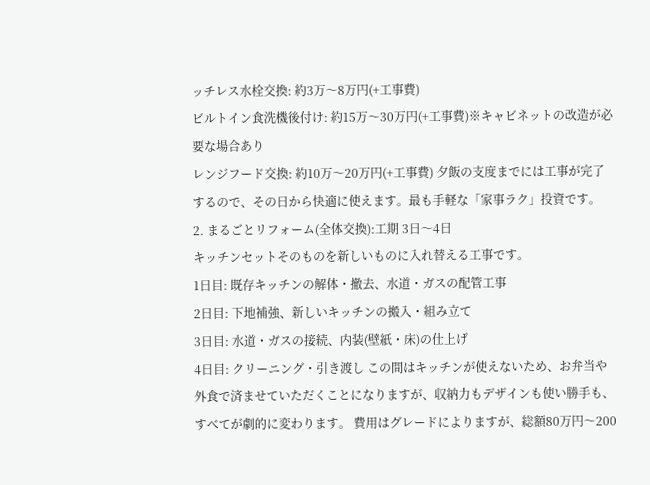ッチレス水栓交換: 約3万〜8万円(+工事費)
ビルトイン食洗機後付け: 約15万〜30万円(+工事費)※キャビネットの改造が必要な場合あり
レンジフード交換: 約10万〜20万円(+工事費) 夕飯の支度までには工事が完了するので、その日から快適に使えます。最も手軽な「家事ラク」投資です。
2. まるごとリフォーム(全体交換):工期 3日〜4日
キッチンセットそのものを新しいものに入れ替える工事です。
1日目: 既存キッチンの解体・撤去、水道・ガスの配管工事
2日目: 下地補強、新しいキッチンの搬入・組み立て
3日目: 水道・ガスの接続、内装(壁紙・床)の仕上げ
4日目: クリーニング・引き渡し この間はキッチンが使えないため、お弁当や外食で済ませていただくことになりますが、収納力もデザインも使い勝手も、すべてが劇的に変わります。 費用はグレードによりますが、総額80万円〜200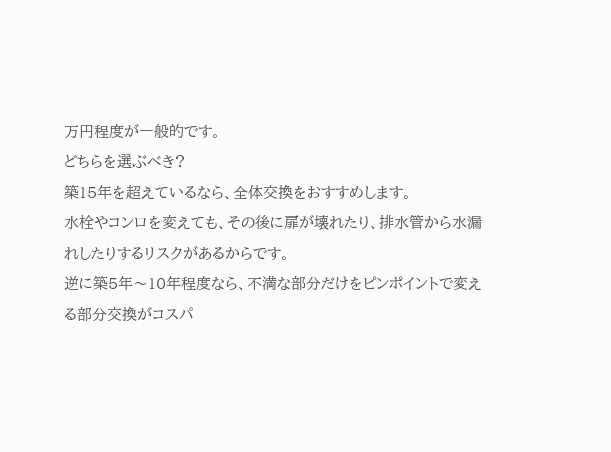万円程度が一般的です。
どちらを選ぶべき?
築15年を超えているなら、全体交換をおすすめします。
水栓やコンロを変えても、その後に扉が壊れたり、排水管から水漏れしたりするリスクがあるからです。
逆に築5年〜10年程度なら、不満な部分だけをピンポイントで変える部分交換がコスパ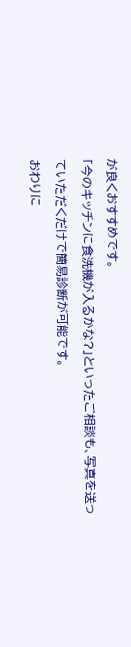が良くおすすめです。
「今のキッチンに食洗機が入るかな?」といったご相談も、写真を送っていただくだけで簡易診断が可能です。
おわりに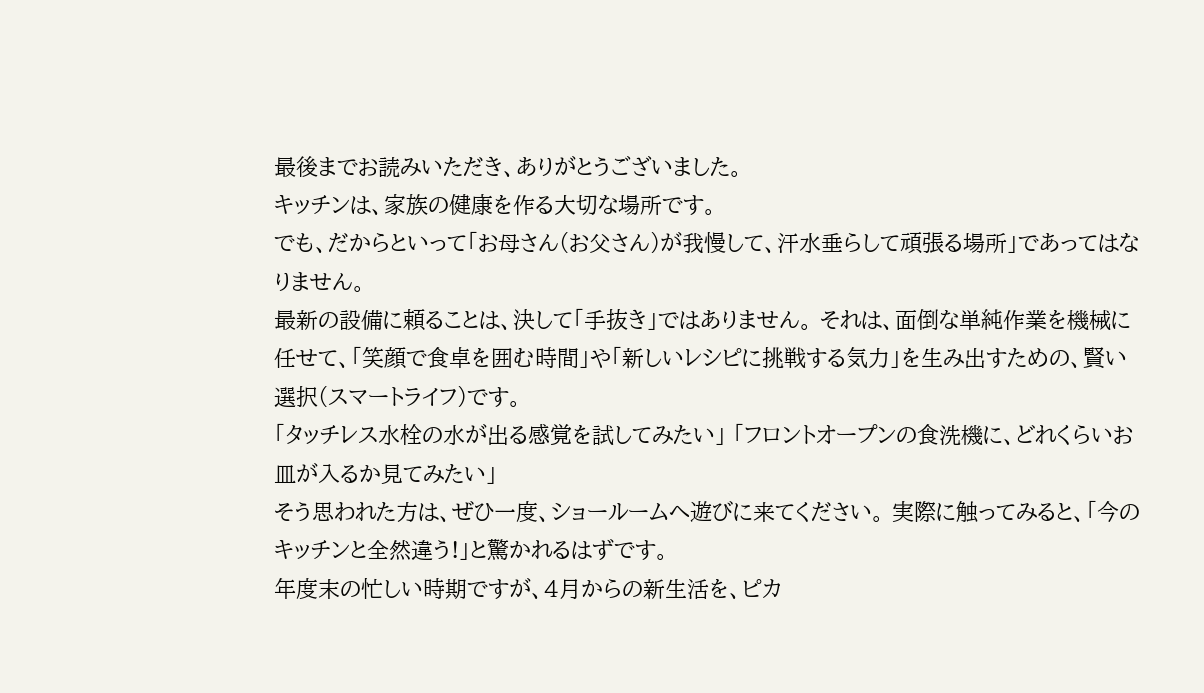最後までお読みいただき、ありがとうございました。
キッチンは、家族の健康を作る大切な場所です。
でも、だからといって「お母さん(お父さん)が我慢して、汗水垂らして頑張る場所」であってはなりません。
最新の設備に頼ることは、決して「手抜き」ではありません。 それは、面倒な単純作業を機械に任せて、「笑顔で食卓を囲む時間」や「新しいレシピに挑戦する気力」を生み出すための、賢い選択(スマートライフ)です。
「タッチレス水栓の水が出る感覚を試してみたい」 「フロントオープンの食洗機に、どれくらいお皿が入るか見てみたい」
そう思われた方は、ぜひ一度、ショールームへ遊びに来てください。 実際に触ってみると、「今のキッチンと全然違う!」と驚かれるはずです。
年度末の忙しい時期ですが、4月からの新生活を、ピカ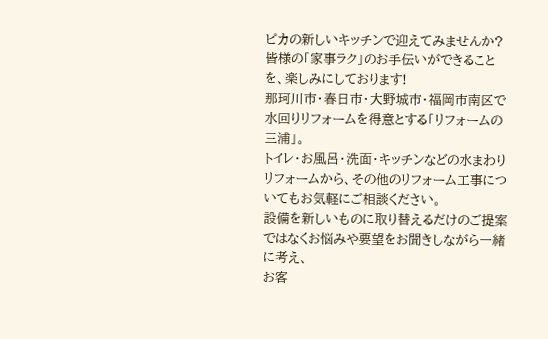ピカの新しいキッチンで迎えてみませんか?
皆様の「家事ラク」のお手伝いができることを、楽しみにしております!
那珂川市・春日市・大野城市・福岡市南区で水回りリフォームを得意とする「リフォームの三浦」。
トイレ・お風呂・洗面・キッチンなどの水まわりリフォームから、その他のリフォーム工事についてもお気軽にご相談ください。
設備を新しいものに取り替えるだけのご提案ではなくお悩みや要望をお聞きしながら一緒に考え、
お客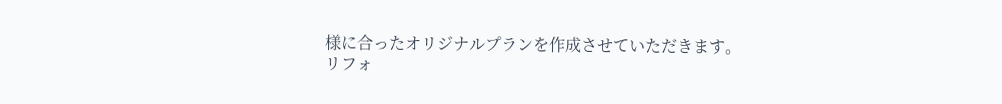様に合ったオリジナルプランを作成させていただきます。
リフォ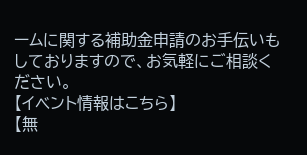ームに関する補助金申請のお手伝いもしておりますので、お気軽にご相談ください。
【イベント情報はこちら】
【無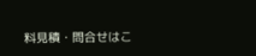料見積・問合せはこ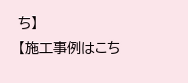ち】
【施工事例はこち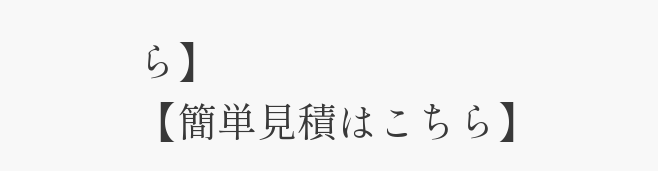ら】
【簡単見積はこちら】